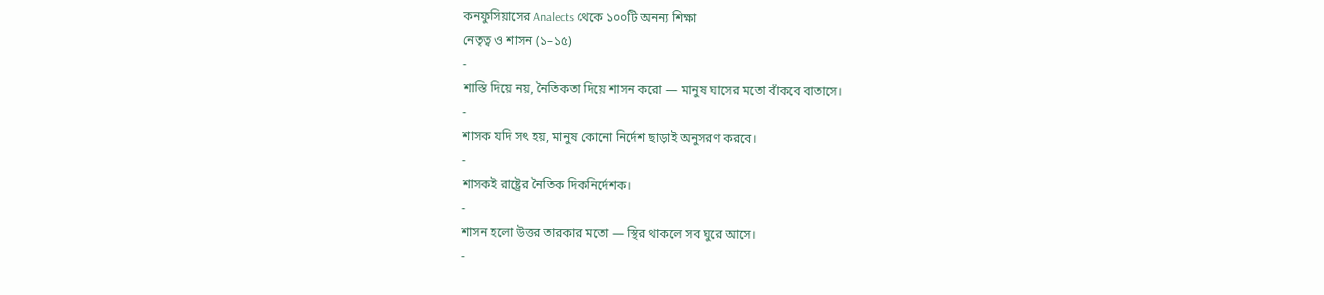কনফুসিয়াসের Analects থেকে ১০০টি অনন্য শিক্ষা
নেতৃত্ব ও শাসন (১–১৫)
-
শাস্তি দিয়ে নয়, নৈতিকতা দিয়ে শাসন করো — মানুষ ঘাসের মতো বাঁকবে বাতাসে।
-
শাসক যদি সৎ হয়, মানুষ কোনো নির্দেশ ছাড়াই অনুসরণ করবে।
-
শাসকই রাষ্ট্রের নৈতিক দিকনির্দেশক।
-
শাসন হলো উত্তর তারকার মতো — স্থির থাকলে সব ঘুরে আসে।
-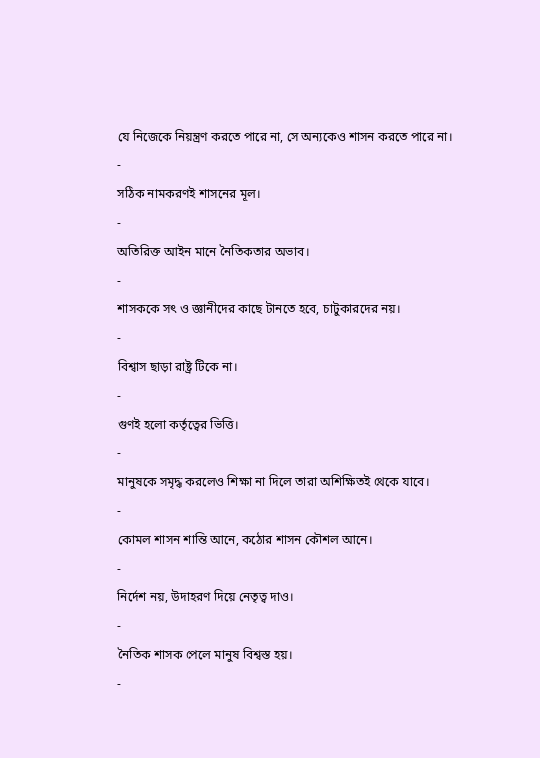যে নিজেকে নিয়ন্ত্রণ করতে পারে না, সে অন্যকেও শাসন করতে পারে না।
-
সঠিক নামকরণই শাসনের মূল।
-
অতিরিক্ত আইন মানে নৈতিকতার অভাব।
-
শাসককে সৎ ও জ্ঞানীদের কাছে টানতে হবে, চাটুকারদের নয়।
-
বিশ্বাস ছাড়া রাষ্ট্র টিকে না।
-
গুণই হলো কর্তৃত্বের ভিত্তি।
-
মানুষকে সমৃদ্ধ করলেও শিক্ষা না দিলে তারা অশিক্ষিতই থেকে যাবে।
-
কোমল শাসন শান্তি আনে, কঠোর শাসন কৌশল আনে।
-
নির্দেশ নয়, উদাহরণ দিয়ে নেতৃত্ব দাও।
-
নৈতিক শাসক পেলে মানুষ বিশ্বস্ত হয়।
-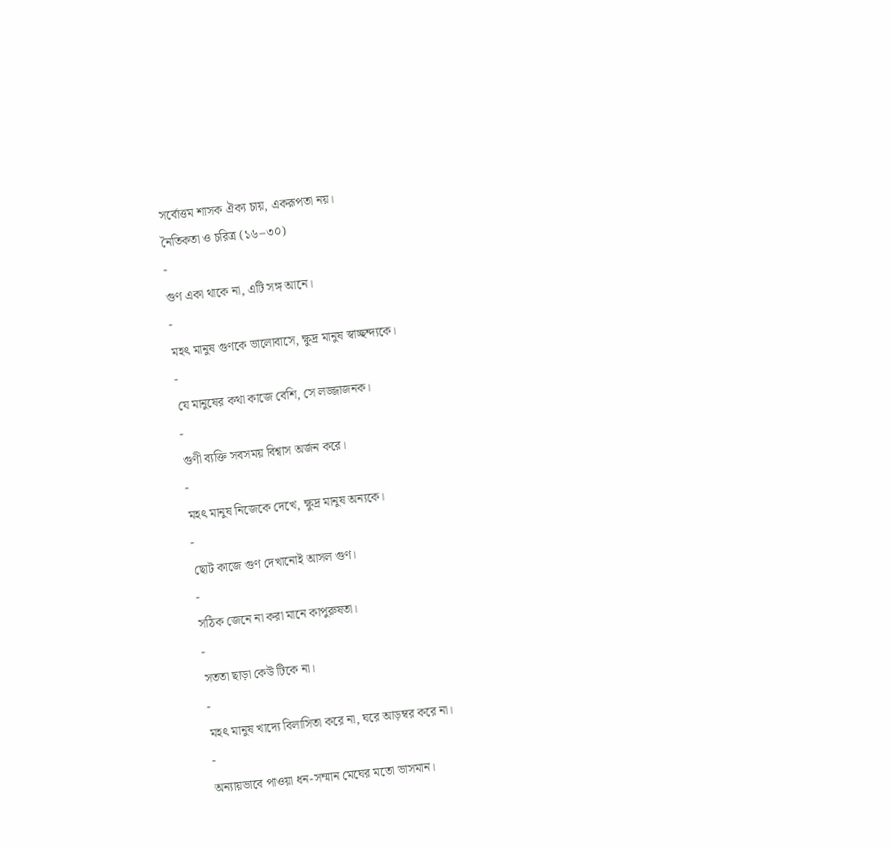সর্বোত্তম শাসক ঐক্য চায়, একরূপতা নয়।
নৈতিকতা ও চরিত্র (১৬–৩০)
-
গুণ একা থাকে না, এটি সঙ্গ আনে।
-
মহৎ মানুষ গুণকে ভালোবাসে, ক্ষুদ্র মানুষ স্বাচ্ছন্দ্যকে।
-
যে মানুষের কথা কাজে বেশি, সে লজ্জাজনক।
-
গুণী ব্যক্তি সবসময় বিশ্বাস অর্জন করে।
-
মহৎ মানুষ নিজেকে দেখে, ক্ষুদ্র মানুষ অন্যকে।
-
ছোট কাজে গুণ দেখানোই আসল গুণ।
-
সঠিক জেনে না করা মানে কাপুরুষতা।
-
সততা ছাড়া কেউ টিকে না।
-
মহৎ মানুষ খাদ্যে বিলাসিতা করে না, ঘরে আড়ম্বর করে না।
-
অন্যায়ভাবে পাওয়া ধন-সম্মান মেঘের মতো ভাসমান।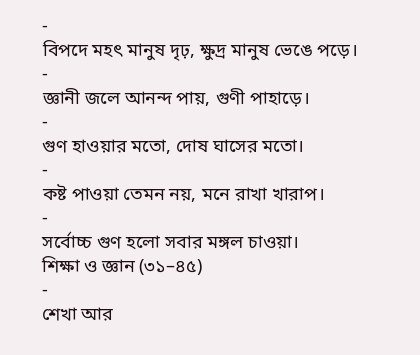-
বিপদে মহৎ মানুষ দৃঢ়, ক্ষুদ্র মানুষ ভেঙে পড়ে।
-
জ্ঞানী জলে আনন্দ পায়, গুণী পাহাড়ে।
-
গুণ হাওয়ার মতো, দোষ ঘাসের মতো।
-
কষ্ট পাওয়া তেমন নয়, মনে রাখা খারাপ।
-
সর্বোচ্চ গুণ হলো সবার মঙ্গল চাওয়া।
শিক্ষা ও জ্ঞান (৩১–৪৫)
-
শেখা আর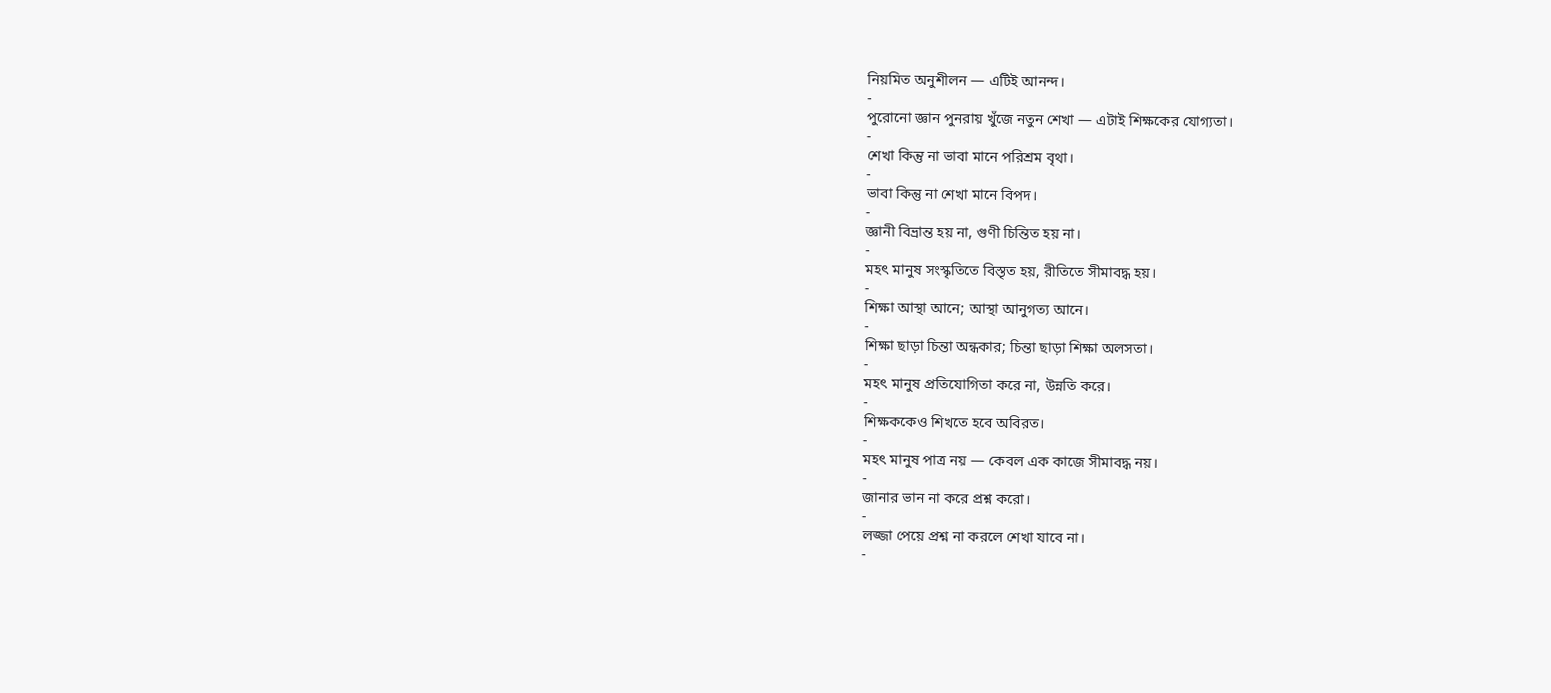নিয়মিত অনুশীলন — এটিই আনন্দ।
-
পুরোনো জ্ঞান পুনরায় খুঁজে নতুন শেখা — এটাই শিক্ষকের যোগ্যতা।
-
শেখা কিন্তু না ভাবা মানে পরিশ্রম বৃথা।
-
ভাবা কিন্তু না শেখা মানে বিপদ।
-
জ্ঞানী বিভ্রান্ত হয় না, গুণী চিন্তিত হয় না।
-
মহৎ মানুষ সংস্কৃতিতে বিস্তৃত হয়, রীতিতে সীমাবদ্ধ হয়।
-
শিক্ষা আস্থা আনে; আস্থা আনুগত্য আনে।
-
শিক্ষা ছাড়া চিন্তা অন্ধকার; চিন্তা ছাড়া শিক্ষা অলসতা।
-
মহৎ মানুষ প্রতিযোগিতা করে না, উন্নতি করে।
-
শিক্ষককেও শিখতে হবে অবিরত।
-
মহৎ মানুষ পাত্র নয় — কেবল এক কাজে সীমাবদ্ধ নয়।
-
জানার ভান না করে প্রশ্ন করো।
-
লজ্জা পেয়ে প্রশ্ন না করলে শেখা যাবে না।
-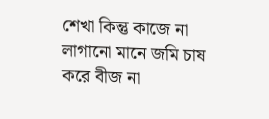শেখা কিন্তু কাজে না লাগানো মানে জমি চাষ করে বীজ না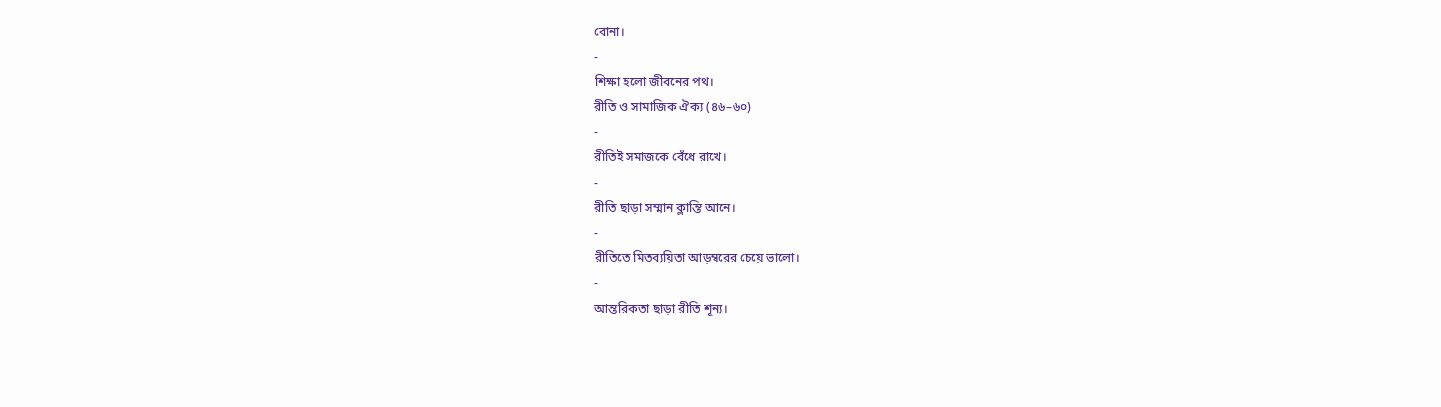বোনা।
-
শিক্ষা হলো জীবনের পথ।
রীতি ও সামাজিক ঐক্য (৪৬–৬০)
-
রীতিই সমাজকে বেঁধে রাখে।
-
রীতি ছাড়া সম্মান ক্লান্তি আনে।
-
রীতিতে মিতব্যয়িতা আড়ম্বরের চেয়ে ভালো।
-
আন্তরিকতা ছাড়া রীতি শূন্য।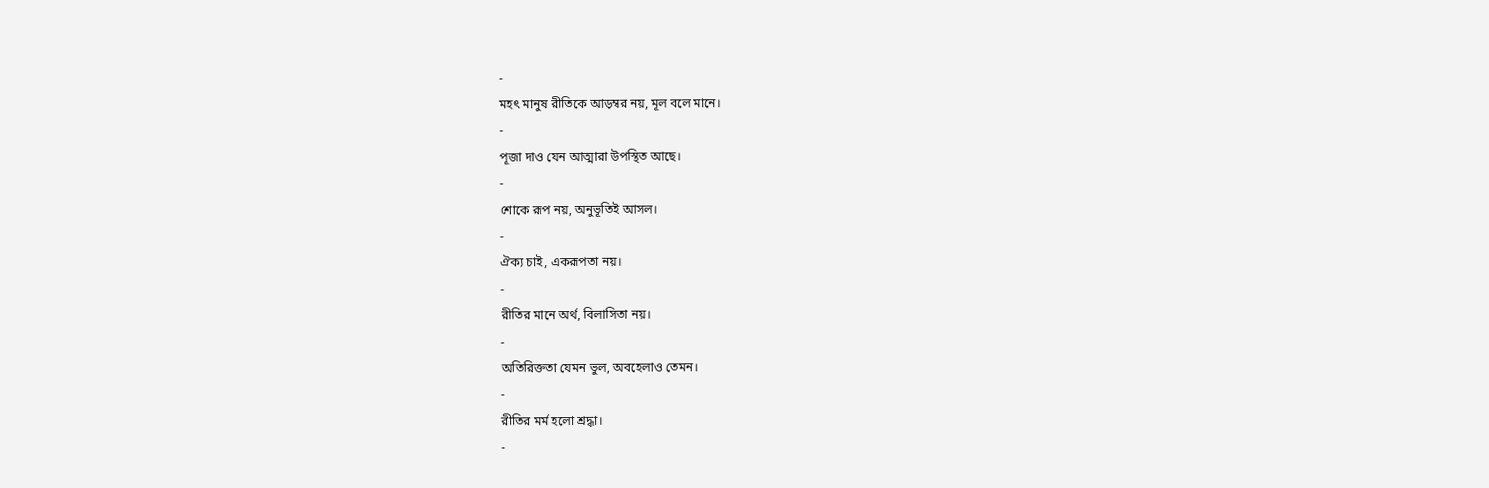-
মহৎ মানুষ রীতিকে আড়ম্বর নয়, মূল বলে মানে।
-
পূজা দাও যেন আত্মারা উপস্থিত আছে।
-
শোকে রূপ নয়, অনুভূতিই আসল।
-
ঐক্য চাই, একরূপতা নয়।
-
রীতির মানে অর্থ, বিলাসিতা নয়।
-
অতিরিক্ততা যেমন ভুল, অবহেলাও তেমন।
-
রীতির মর্ম হলো শ্রদ্ধা।
-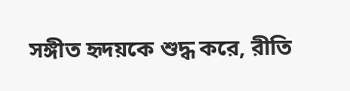সঙ্গীত হৃদয়কে শুদ্ধ করে, রীতি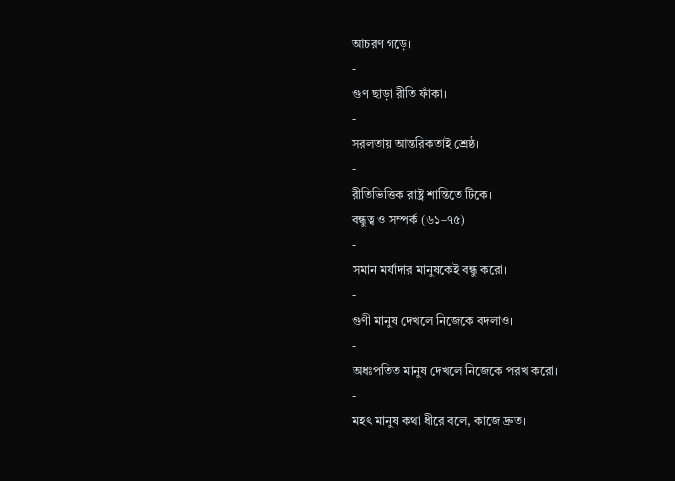আচরণ গড়ে।
-
গুণ ছাড়া রীতি ফাঁকা।
-
সরলতায় আন্তরিকতাই শ্রেষ্ঠ।
-
রীতিভিত্তিক রাষ্ট্র শান্তিতে টিকে।
বন্ধুত্ব ও সম্পর্ক (৬১–৭৫)
-
সমান মর্যাদার মানুষকেই বন্ধু করো।
-
গুণী মানুষ দেখলে নিজেকে বদলাও।
-
অধঃপতিত মানুষ দেখলে নিজেকে পরখ করো।
-
মহৎ মানুষ কথা ধীরে বলে, কাজে দ্রুত।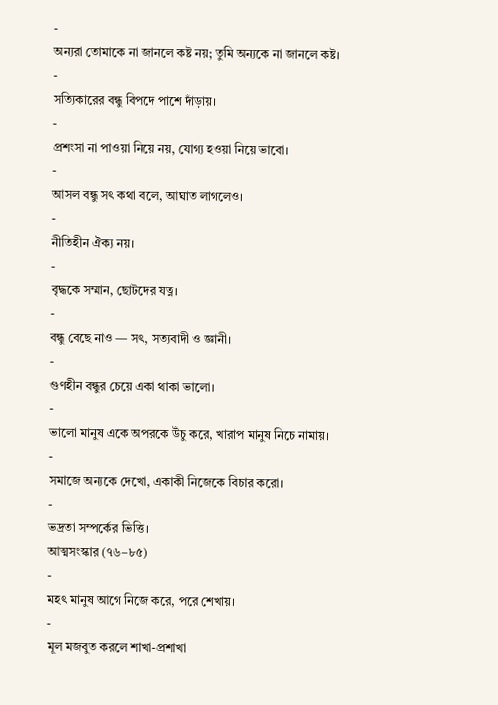-
অন্যরা তোমাকে না জানলে কষ্ট নয়; তুমি অন্যকে না জানলে কষ্ট।
-
সত্যিকারের বন্ধু বিপদে পাশে দাঁড়ায়।
-
প্রশংসা না পাওয়া নিয়ে নয়, যোগ্য হওয়া নিয়ে ভাবো।
-
আসল বন্ধু সৎ কথা বলে, আঘাত লাগলেও।
-
নীতিহীন ঐক্য নয়।
-
বৃদ্ধকে সম্মান, ছোটদের যত্ন।
-
বন্ধু বেছে নাও — সৎ, সত্যবাদী ও জ্ঞানী।
-
গুণহীন বন্ধুর চেয়ে একা থাকা ভালো।
-
ভালো মানুষ একে অপরকে উঁচু করে, খারাপ মানুষ নিচে নামায়।
-
সমাজে অন্যকে দেখো, একাকী নিজেকে বিচার করো।
-
ভদ্রতা সম্পর্কের ভিত্তি।
আত্মসংস্কার (৭৬–৮৫)
-
মহৎ মানুষ আগে নিজে করে, পরে শেখায়।
-
মূল মজবুত করলে শাখা-প্রশাখা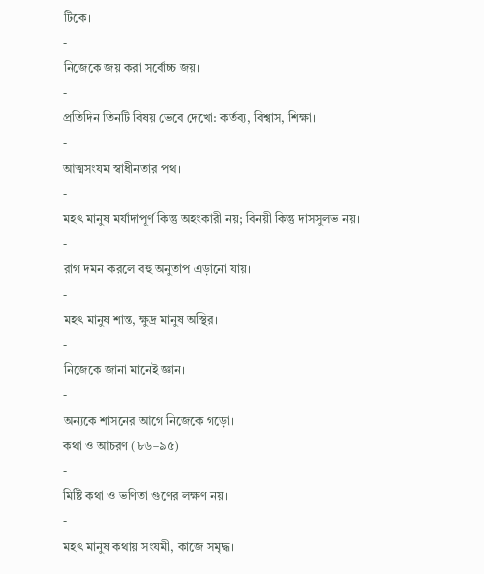টিকে।
-
নিজেকে জয় করা সর্বোচ্চ জয়।
-
প্রতিদিন তিনটি বিষয় ভেবে দেখো: কর্তব্য, বিশ্বাস, শিক্ষা।
-
আত্মসংযম স্বাধীনতার পথ।
-
মহৎ মানুষ মর্যাদাপূর্ণ কিন্তু অহংকারী নয়; বিনয়ী কিন্তু দাসসুলভ নয়।
-
রাগ দমন করলে বহু অনুতাপ এড়ানো যায়।
-
মহৎ মানুষ শান্ত, ক্ষুদ্র মানুষ অস্থির।
-
নিজেকে জানা মানেই জ্ঞান।
-
অন্যকে শাসনের আগে নিজেকে গড়ো।
কথা ও আচরণ (৮৬–৯৫)
-
মিষ্টি কথা ও ভণিতা গুণের লক্ষণ নয়।
-
মহৎ মানুষ কথায় সংযমী, কাজে সমৃদ্ধ।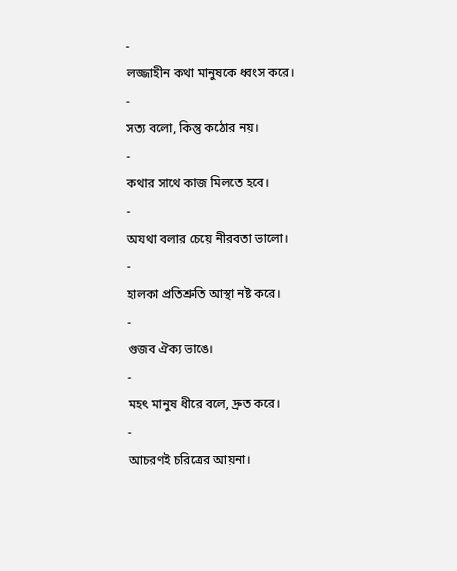-
লজ্জাহীন কথা মানুষকে ধ্বংস করে।
-
সত্য বলো, কিন্তু কঠোর নয়।
-
কথার সাথে কাজ মিলতে হবে।
-
অযথা বলার চেয়ে নীরবতা ভালো।
-
হালকা প্রতিশ্রুতি আস্থা নষ্ট করে।
-
গুজব ঐক্য ভাঙে।
-
মহৎ মানুষ ধীরে বলে, দ্রুত করে।
-
আচরণই চরিত্রের আয়না।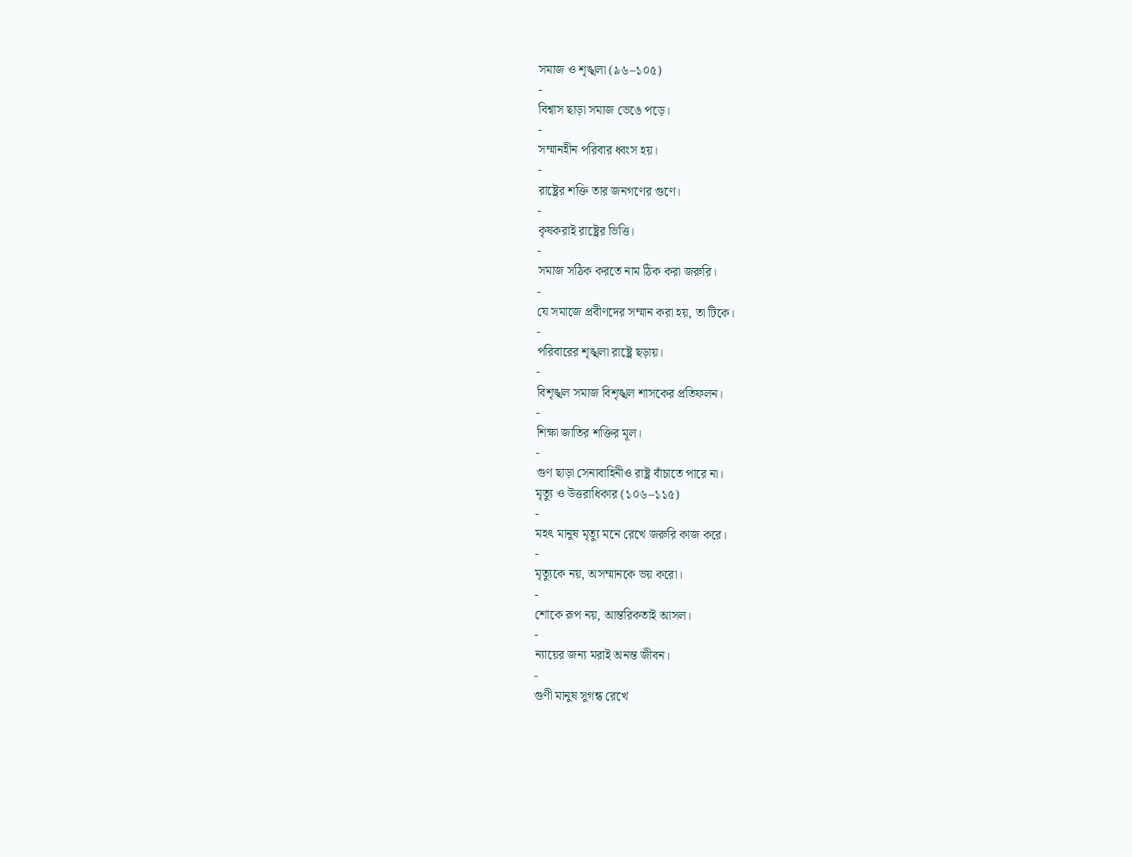সমাজ ও শৃঙ্খলা (৯৬–১০৫)
-
বিশ্বাস ছাড়া সমাজ ভেঙে পড়ে।
-
সম্মানহীন পরিবার ধ্বংস হয়।
-
রাষ্ট্রের শক্তি তার জনগণের গুণে।
-
কৃষকরাই রাষ্ট্রের ভিত্তি।
-
সমাজ সঠিক করতে নাম ঠিক করা জরুরি।
-
যে সমাজে প্রবীণদের সম্মান করা হয়, তা টিকে।
-
পরিবারের শৃঙ্খলা রাষ্ট্রে ছড়ায়।
-
বিশৃঙ্খল সমাজ বিশৃঙ্খল শাসকের প্রতিফলন।
-
শিক্ষা জাতির শক্তির মূল।
-
গুণ ছাড়া সেনাবাহিনীও রাষ্ট্র বাঁচাতে পারে না।
মৃত্যু ও উত্তরাধিকার (১০৬–১১৫)
-
মহৎ মানুষ মৃত্যু মনে রেখে জরুরি কাজ করে।
-
মৃত্যুকে নয়, অসম্মানকে ভয় করো।
-
শোকে রূপ নয়, আন্তরিকতাই আসল।
-
ন্যায়ের জন্য মরাই অনন্ত জীবন।
-
গুণী মানুষ সুগন্ধ রেখে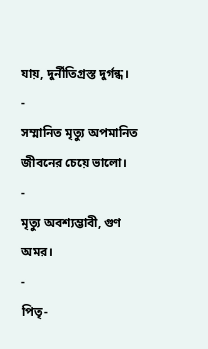যায়, দুর্নীতিগ্রস্ত দুর্গন্ধ।
-
সম্মানিত মৃত্যু অপমানিত জীবনের চেয়ে ভালো।
-
মৃত্যু অবশ্যম্ভাবী, গুণ অমর।
-
পিতৃ-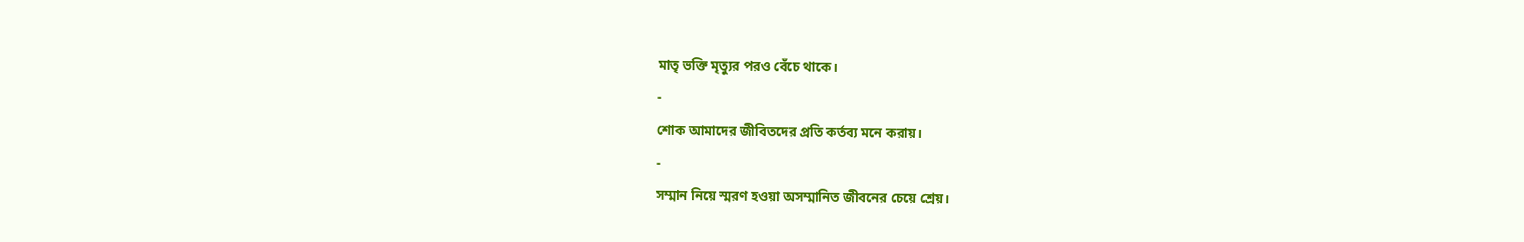মাতৃ ভক্তি মৃত্যুর পরও বেঁচে থাকে।
-
শোক আমাদের জীবিতদের প্রতি কর্তব্য মনে করায়।
-
সম্মান নিয়ে স্মরণ হওয়া অসম্মানিত জীবনের চেয়ে শ্রেয়।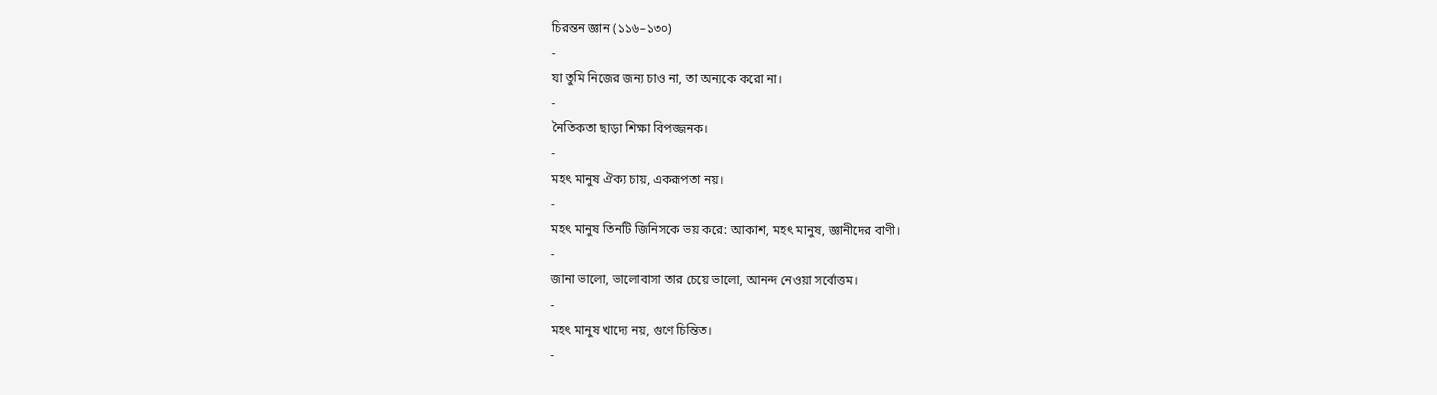চিরন্তন জ্ঞান (১১৬–১৩০)
-
যা তুমি নিজের জন্য চাও না, তা অন্যকে করো না।
-
নৈতিকতা ছাড়া শিক্ষা বিপজ্জনক।
-
মহৎ মানুষ ঐক্য চায়, একরূপতা নয়।
-
মহৎ মানুষ তিনটি জিনিসকে ভয় করে: আকাশ, মহৎ মানুষ, জ্ঞানীদের বাণী।
-
জানা ভালো, ভালোবাসা তার চেয়ে ভালো, আনন্দ নেওয়া সর্বোত্তম।
-
মহৎ মানুষ খাদ্যে নয়, গুণে চিন্তিত।
-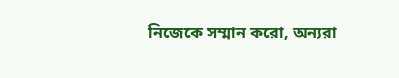নিজেকে সম্মান করো, অন্যরা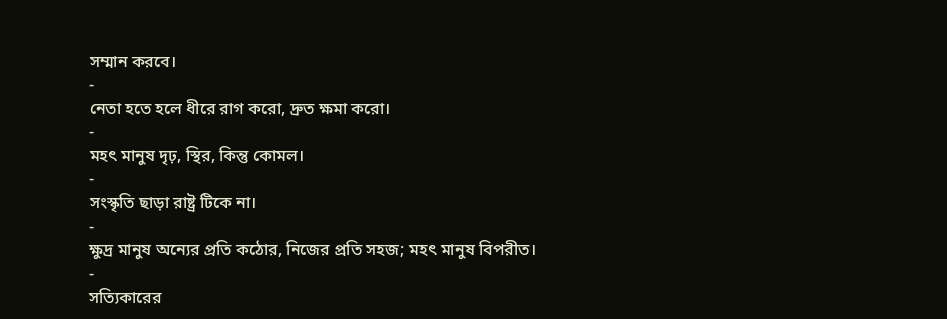সম্মান করবে।
-
নেতা হতে হলে ধীরে রাগ করো, দ্রুত ক্ষমা করো।
-
মহৎ মানুষ দৃঢ়, স্থির, কিন্তু কোমল।
-
সংস্কৃতি ছাড়া রাষ্ট্র টিকে না।
-
ক্ষুদ্র মানুষ অন্যের প্রতি কঠোর, নিজের প্রতি সহজ; মহৎ মানুষ বিপরীত।
-
সত্যিকারের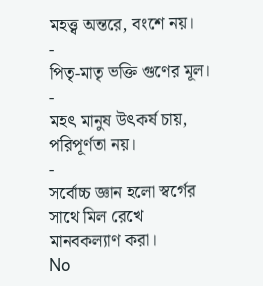মহত্ত্ব অন্তরে, বংশে নয়।
-
পিতৃ-মাতৃ ভক্তি গুণের মূল।
-
মহৎ মানুষ উৎকর্ষ চায়, পরিপূর্ণতা নয়।
-
সর্বোচ্চ জ্ঞান হলো স্বর্গের সাথে মিল রেখে মানবকল্যাণ করা।
No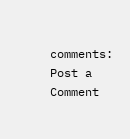comments:
Post a Comment